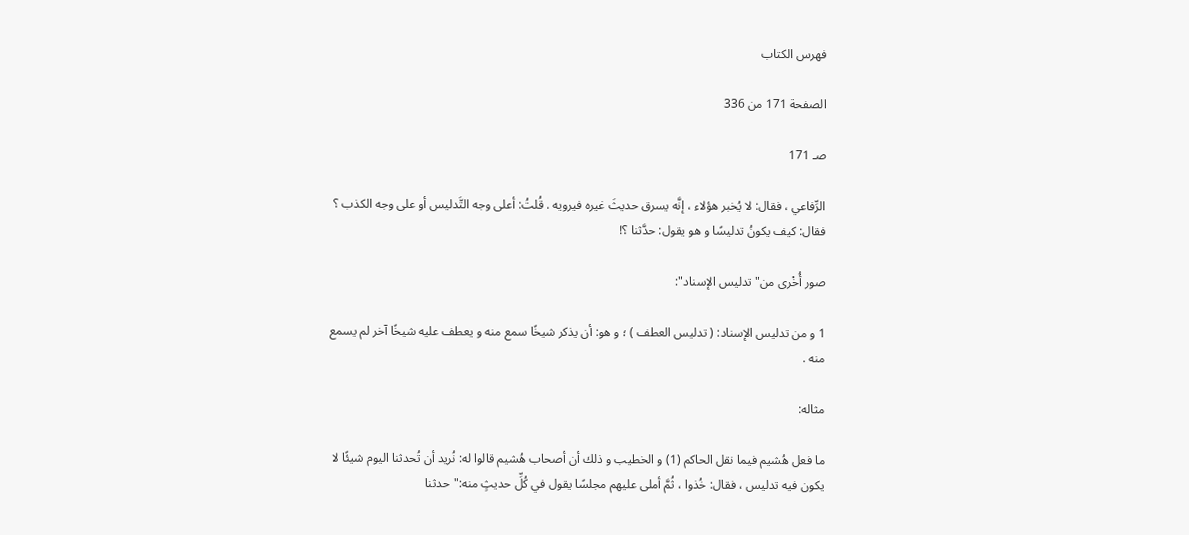فهرس الكتاب

الصفحة 171 من 336

صـ 171

الرِّفاعي ، فقال: لا يُخبر هؤلاء ، إنَّه يسرق حديثَ غيره فيرويه . قُلتُ: أعلى وجه التَّدليس أو على وجه الكذب ؟ فقال: كيف يكونُ تدليسًا و هو يقول: حدَّثنا ؟!

صور أُخْرى من"تدليس الإسناد":

1 و من تدليس الإسناد: ( تدليس العطف ) ؛ و هو: أن يذكر شيخًا سمع منه و يعطف عليه شيخًا آخر لم يسمع منه .

مثاله:

ما فعل هُشيم فيما نقل الحاكم (1) و الخطيب و ذلك أن أصحاب هُشيم قالوا له: نُريد أن تُحدثنا اليوم شيئًا لا يكون فيه تدليس ، فقال: خُذوا ، ثُمَّ أملى عليهم مجلسًا يقول في كُلِّ حديثٍ منه:"حدثنا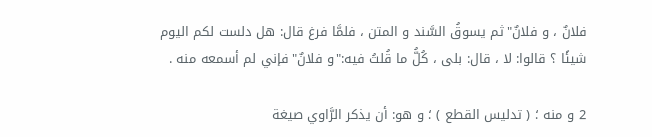فلانٌ ، و فلانٌ"ثم يسوقُ السَّند و المتن ، فلمَّا فرغ قال: هل دلست لكم اليوم شيئًا ؟ قالوا: لا ، قال: بلى ، كُلُّ ما قُلتُ فيه:"و فلانٌ"فإني لم أسمعه منه .

2 و منه ؛ ( تدليس القطع ) ؛ و هو: أن يذكر الرَّاوي صيغة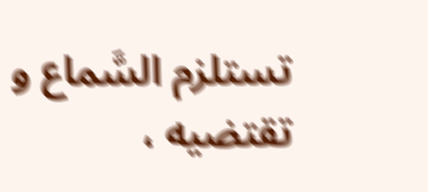تستلزم السَّماع و تقتضيه ،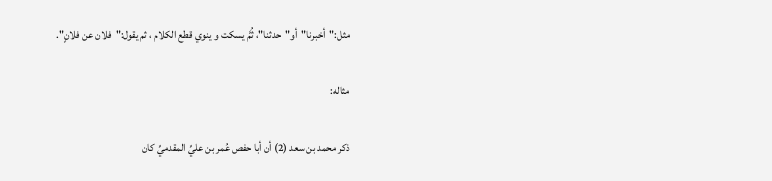مثل:"أخبرنا"أو"حدثنا"، ثُمَّ يسكت و ينوي قطع الكلام ، ثم يقول:"فلان عن فلانٍ".

مثاله:

ذكر محمد بن سعد (2) أن أبا حفص عُمر بن عليِّ المقدميِّ كان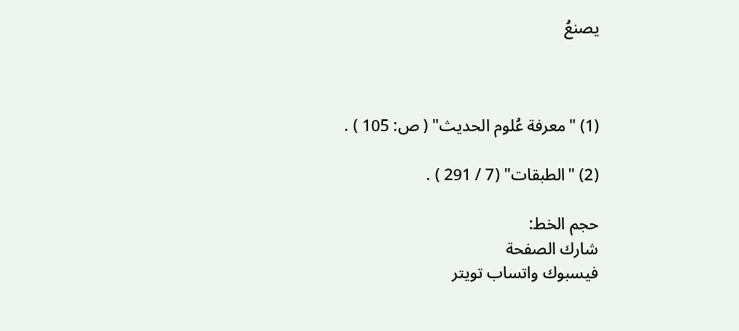يصنعُ



(1) "معرفة عُلوم الحديث" ( ص: 105 ) .

(2) "الطبقات" (7 / 291 ) .

حجم الخط:
شارك الصفحة
فيسبوك واتساب تويتر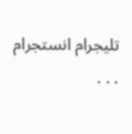تليجرام انستجرام
. . .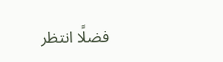فضلًا انتظر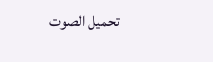تحميل الصوت